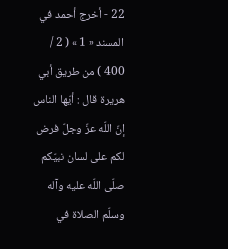22 - أخرج أحمد في المسند « 1 » ( 2 / 400 ) من طريق أبي هريرة قال : أيّها الناس إنّ اللّه عزّ وجلّ فرض لكم على لسان نبيّكم صلّى اللّه عليه وآله وسلّم الصلاة في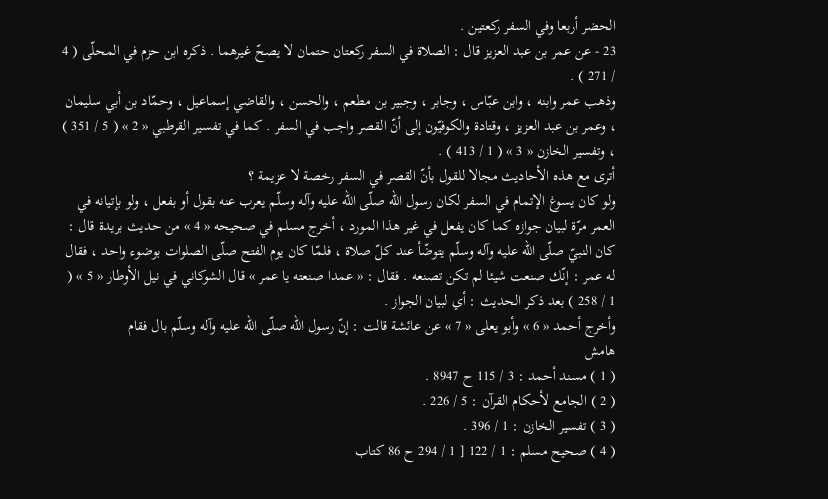الحضر أربعا وفي السفر ركعتين .
23 - عن عمر بن عبد العزيز قال : الصلاة في السفر ركعتان حتمان لا يصحّ غيرهما . ذكره ابن حزم في المحلّى ( 4 / 271 ) .
وذهب عمر وابنه ، وابن عبّاس ، وجابر ، وجبير بن مطعم ، والحسن ، والقاضي إسماعيل ، وحمّاد بن أبي سليمان ، وعمر بن عبد العزيز ، وقتادة والكوفيّون إلى أنّ القصر واجب في السفر . كما في تفسير القرطبي « 2 » ( 5 / 351 ) ، وتفسير الخازن « 3 » ( 1 / 413 ) .
أترى مع هذه الأحاديث مجالا للقول بأنّ القصر في السفر رخصة لا عزيمة ؟
ولو كان يسوغ الإتمام في السفر لكان رسول اللّه صلّى اللّه عليه وآله وسلّم يعرب عنه بقول أو بفعل ، ولو بإتيانه في العمر مرّة لبيان جوازه كما كان يفعل في غير هذا المورد ، أخرج مسلم في صحيحه « 4 » من حديث بريدة قال : كان النبيّ صلّى اللّه عليه وآله وسلّم يتوضّأ عند كلّ صلاة ، فلمّا كان يوم الفتح صلّى الصلوات بوضوء واحد ، فقال له عمر : إنّك صنعت شيئا لم تكن تصنعه . فقال : « عمدا صنعته يا عمر » قال الشوكاني في نيل الأوطار « 5 » ( 1 / 258 ) بعد ذكر الحديث : أي لبيان الجواز .
وأخرج أحمد « 6 » وأبو يعلى « 7 » عن عائشة قالت : إنّ رسول اللّه صلّى اللّه عليه وآله وسلّم بال فقام
هامش
( 1 ) مسند أحمد : 3 / 115 ح 8947 .
( 2 ) الجامع لأحكام القرآن : 5 / 226 .
( 3 ) تفسير الخازن : 1 / 396 .
( 4 ) صحيح مسلم : 1 / 122 [ 1 / 294 ح 86 كتاب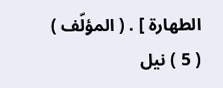الطهارة ] . ( المؤلّف )
( 5 ) نيل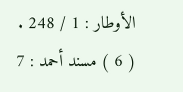الأوطار : 1 / 248 .
( 6 ) مسند أحمد : 7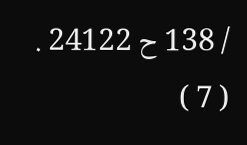/ 138 ح 24122 .
( 7 )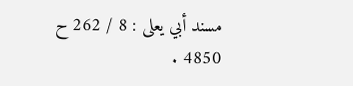مسند أبي يعلى : 8 / 262 ح 4850 .